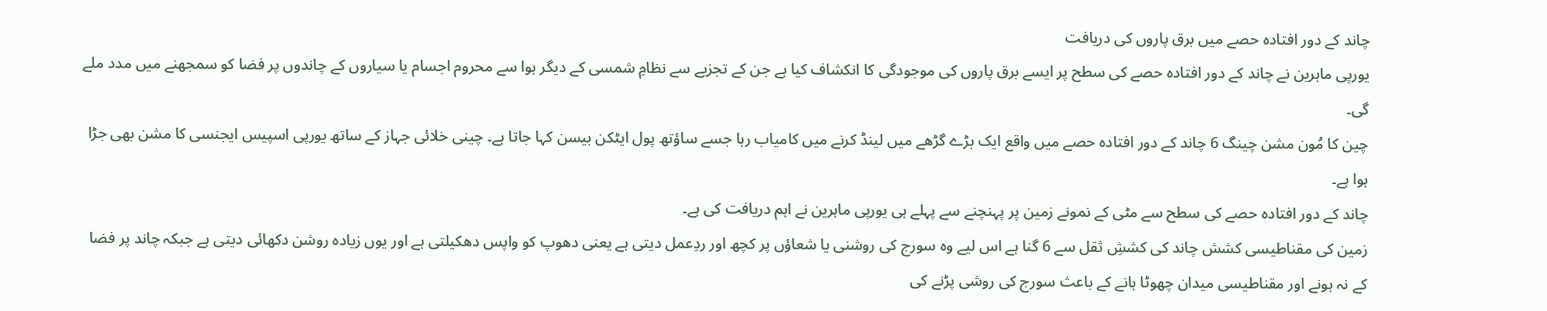چاند کے دور افتادہ حصے میں برق پاروں کی دریافت
یورپی ماہرین نے چاند کے دور افتادہ حصے کی سطح پر ایسے برق پاروں کی موجودگی کا انکشاف کیا ہے جن کے تجزیے سے نظامِ شمسی کے دیگر ہوا سے محروم اجسام یا سیاروں کے چاندوں پر فضا کو سمجھنے میں مدد ملے گی۔
چین کا مُون مشن چینگ 6 چاند کے دور افتادہ حصے میں واقع ایک بڑے گڑھے میں لینڈ کرنے میں کامیاب رہا جسے ساؤتھ پول ایٹکن بیسن کہا جاتا ہے۔ چینی خلائی جہاز کے ساتھ یورپی اسپیس ایجنسی کا مشن بھی جڑا ہوا ہے۔
چاند کے دور افتادہ حصے کی سطح سے مٹی کے نمونے زمین پر پہنچنے سے پہلے ہی یورپی ماہرین نے اہم دریافت کی ہے۔
زمین کی مقناطیسی کشش چاند کی کششِ ثقل سے 6 گنا ہے اس لیے وہ سورج کی روشنی یا شعاؤں پر کچھ اور ردِعمل دیتی ہے یعنی دھوپ کو واپس دھکیلتی ہے اور یوں زیادہ روشن دکھائی دیتی ہے جبکہ چاند پر فضا کے نہ ہونے اور مقناطیسی میدان چھوٹا ہانے کے باعث سورج کی روشی پڑنے کی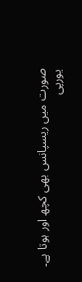صورت میں ریسپانس بھی کچھ اور ہوتا ہے۔
یورپی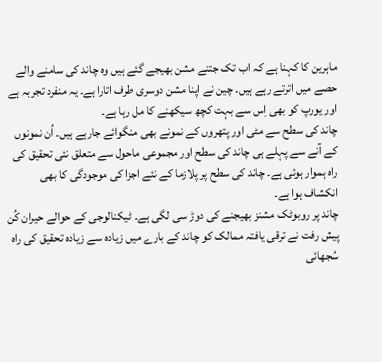ماہرین کا کہنا ہے کہ اب تک جتنے مشن بھیجے گئے ہیں وہ چاند کی سامنے والے حصے میں اترتے رہے ہیں۔ چین نے اپنا مشن دوسری طرف اتارا ہے۔ یہ منفرد تجربہ ہے اور یورپ کو بھی اِس سے بہت کچھ سیکھنے کا مل رہا ہے۔
چاند کی سطح سے مٹی اور پتھروں کے نمونے بھی منگوائے جارہے ہیں۔ اُن نمونوں کے آنے سے پہلے ہی چاند کی سطح اور مجموعی ماحول سے متعلق نئی تحقیق کی راہ ہموار ہوئی ہے۔ چاند کی سطح پر پلازما کے نئے اجزا کی موجودگی کا بھی انکشاف ہوا ہے۔
چاند پر روبوٹک مشنز بھیجنے کی دوڑ سی لگی ہے۔ ٹیکنالوجی کے حوالے حیران کُن پیش رفت نے ترقی یافتہ ممالک کو چاند کے بارے میں زیادہ سے زیادہ تحقیق کی راہ سُجھائی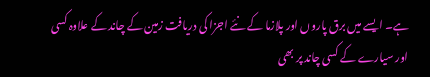ہے۔ ایسے میں برق پاروں اور پلازما کے نئے اجزا کی دریافت زمین کے چاند کے علاوہ کسی اور سیارے کے کسی چاند پر بھی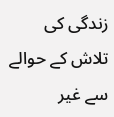زندگی کی تلاش کے حوالے سے غیر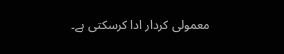معمولی کردار ادا کرسکتی ہے۔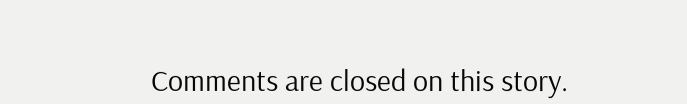Comments are closed on this story.